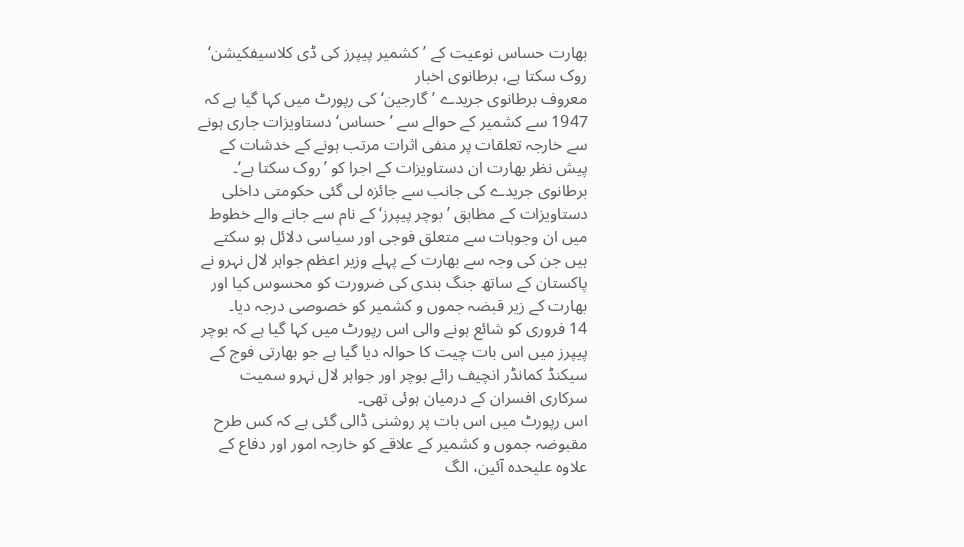بھارت حساس نوعیت کے ’کشمیر پیپرز کی ڈی کلاسیفکیشن‘ روک سکتا ہے، برطانوی اخبار
معروف برطانوی جریدے ’گارجین‘ کی رپورٹ میں کہا گیا ہے کہ 1947 سے کشمیر کے حوالے سے ’حساس‘ دستاویزات جاری ہونے سے خارجہ تعلقات پر منفی اثرات مرتب ہونے کے خدشات کے پیش نظر بھارت ان دستاویزات کے اجرا کو ’روک سکتا ہے‘۔
برطانوی جریدے کی جانب سے جائزہ لی گئی حکومتی داخلی دستاویزات کے مطابق ’بوچر پیپرز‘ کے نام سے جانے والے خطوط میں ان وجوہات سے متعلق فوجی اور سیاسی دلائل ہو سکتے ہیں جن کی وجہ سے بھارت کے پہلے وزیر اعظم جواہر لال نہرو نے پاکستان کے ساتھ جنگ بندی کی ضرورت کو محسوس کیا اور بھارت کے زیر قبضہ جموں و کشمیر کو خصوصی درجہ دیا۔
14 فروری کو شائع ہونے والی اس رپورٹ میں کہا گیا ہے کہ بوچر پیپرز میں اس بات چیت کا حوالہ دیا گیا ہے جو بھارتی فوج کے سیکنڈ کمانڈر انچیف رائے بوچر اور جواہر لال نہرو سمیت سرکاری افسران کے درمیان ہوئی تھی۔
اس رپورٹ میں اس بات پر روشنی ڈالی گئی ہے کہ کس طرح مقبوضہ جموں و کشمیر کے علاقے کو خارجہ امور اور دفاع کے علاوہ علیحدہ آئین، الگ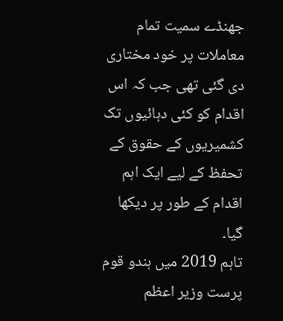جھنڈے سمیت تمام معاملات پر خود مختاری دی گئی تھی جب کہ اس اقدام کو کئی دہائیوں تک کشمیریوں کے حقوق کے تحفظ کے لیے ایک اہم اقدام کے طور پر دیکھا گیا۔
تاہم 2019 میں ہندو قوم پرست وزیر اعظم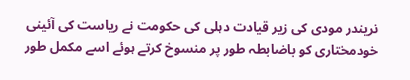نریندر مودی کی زیر قیادت دہلی کی حکومت نے ریاست کی آئینی خودمختاری کو باضابطہ طور پر منسوخ کرتے ہوئے اسے مکمل طور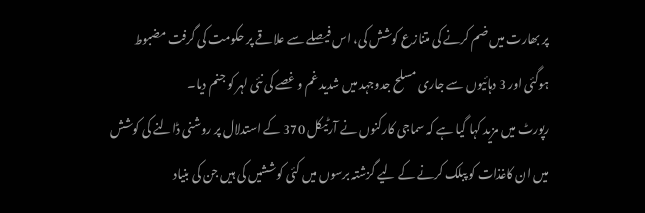پر بھارت میں ضم کرنے کی متنازع کوشش کی، اس فیصلے سے علاقے پر حکومت کی گرفت مضبوط ہوگئی اور 3 دہائیوں سے جاری مسلح جدوجہد میں شدید غم و غصے کی نئی لہر کو جنم دیا۔
رپورٹ میں مزید کہا گیا ہے کہ سماجی کارکنوں نے آرٹیکل 370 کے استدلال پر روشنی ڈالنے کی کوشش میں ان کاغذات کو پبلک کرنے کے لیے گزشتہ برسوں میں کئی کوششیں کی ہیں جن کی بنیاد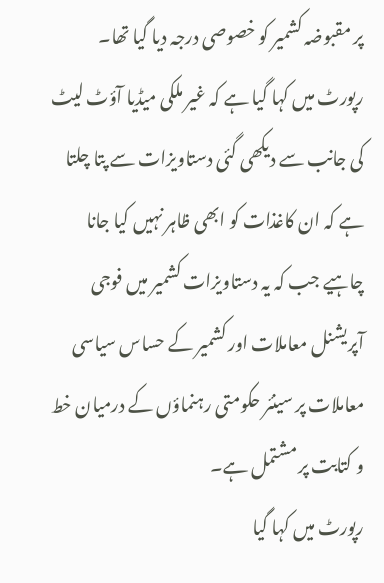پر مقبوضہ کشمیر کو خصوصی درجہ دیا گیا تھا۔
رپورٹ میں کہا گیا ہے کہ غیر ملکی میڈیا آؤٹ لیٹ کی جانب سے دیکھی گئی دستاویزات سے پتا چلتا ہے کہ ان کاغذات کو ابھی ظاہر نہیں کیا جانا چاہیے جب کہ یہ دستاویزات کشمیر میں فوجی آپریشنل معاملات اور کشمیر کے حساس سیاسی معاملات پر سینئر حکومتی رہنماؤں کے درمیان خط و کتابت پر مشتمل ہے۔
رپورٹ میں کہا گیا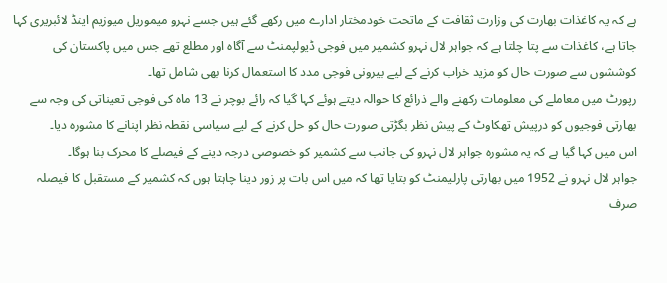ہے کہ یہ کاغذات بھارت کی وزارت ثقافت کے ماتحت خودمختار ادارے میں رکھے گئے ہیں جسے نہرو میموریل میوزیم اینڈ لائبریری کہا جاتا ہے، کاغذات سے پتا چلتا ہے کہ جواہر لال نہرو کشمیر میں فوجی ڈیولپمنٹ سے آگاہ اور مطلع تھے جس میں پاکستان کی کوششوں سے صورت حال کو مزید خراب کرنے کے لیے بیرونی فوجی مدد کا استعمال کرنا بھی شامل تھا۔
رپورٹ میں معاملے کی معلومات رکھنے والے ذرائع کا حوالہ دیتے ہوئے کہا گیا کہ رائے بوچر نے 13 ماہ کی فوجی تعیناتی کی وجہ سے بھارتی فوجیوں کو درپیش تھکاوٹ کے پیش نظر بگڑتی صورت حال کو حل کرنے کے لیے سیاسی نقطہ نظر اپنانے کا مشورہ دیا۔
اس میں کہا گیا ہے کہ یہ مشورہ جواہر لال نہرو کی جانب سے کشمیر کو خصوصی درجہ دینے کے فیصلے کا محرک بنا ہوگا۔
جواہر لال نہرو نے 1952 میں بھارتی پارلیمنٹ کو بتایا تھا کہ میں اس بات پر زور دینا چاہتا ہوں کہ کشمیر کے مستقبل کا فیصلہ صرف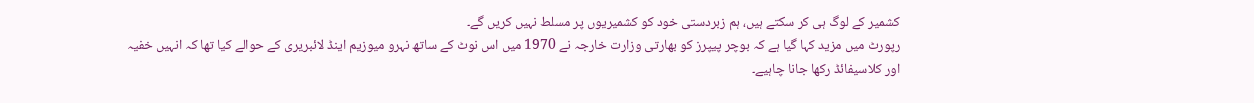کشمیر کے لوگ ہی کر سکتے ہیں، ہم زبردستی خود کو کشمیریوں پر مسلط نہیں کریں گے۔
رپورٹ میں مزید کہا گیا ہے کہ بوچر پیپرز کو بھارتی وزارت خارجہ نے 1970 میں اس نوٹ کے ساتھ نہرو میوزیم اینڈ لائبریری کے حوالے کیا تھا کہ انہیں خفیہ اور کلاسیفائڈ رکھا جانا چاہیے۔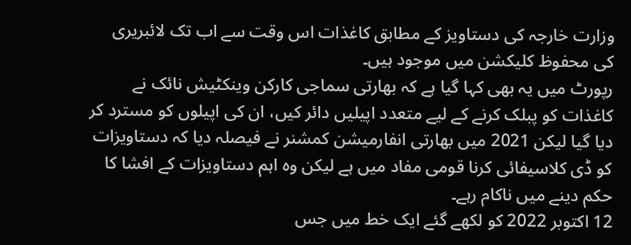وزارت خارجہ کی دستاویز کے مطابق کاغذات اس وقت سے اب تک لائبریری کی محفوظ کلیکشن میں موجود ہیں۔
رپورٹ میں یہ بھی کہا گیا ہے کہ بھارتی سماجی کارکن وینکٹیش نائک نے کاغذات کو پبلک کرنے کے لیے متعدد اپیلیں دائر کیں، ان کی اپیلوں کو مسترد کر دیا گیا لیکن 2021 میں بھارتی انفارمیشن کمشنر نے فیصلہ دیا کہ دستاویزات کو ڈی کلاسیفائی کرنا قومی مفاد میں ہے لیکن وہ اہم دستاویزات کے افشا کا حکم دینے میں ناکام رہے۔
12 اکتوبر 2022 کو لکھے گئے ایک خط میں جس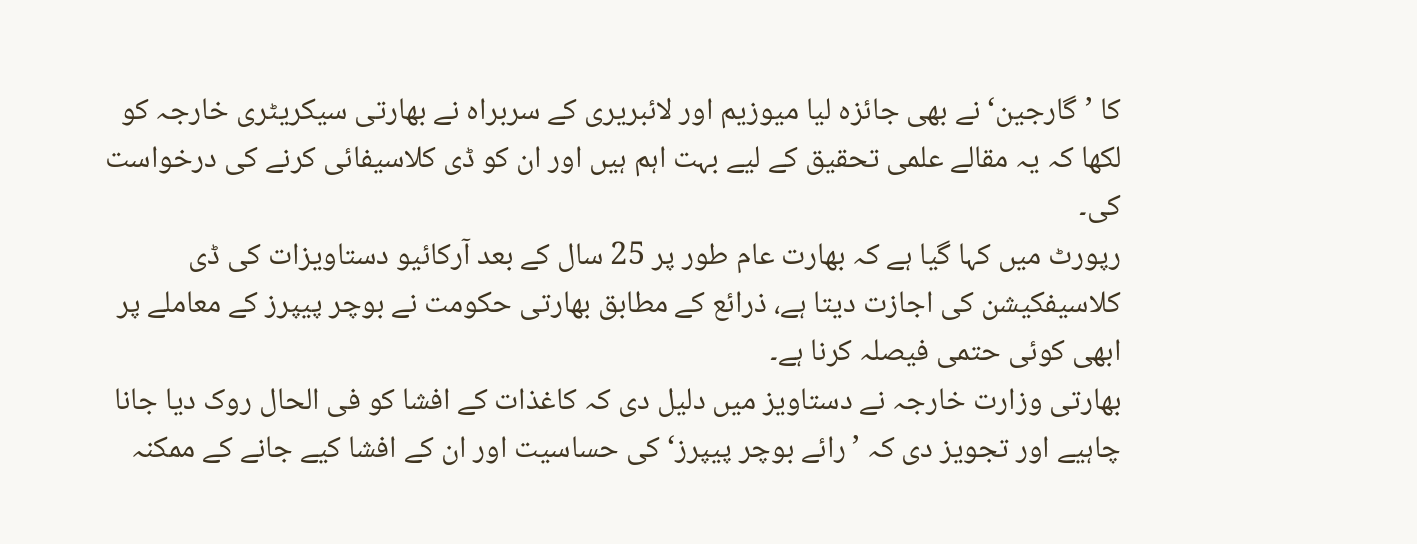کا ’گارجین‘ نے بھی جائزہ لیا میوزیم اور لائبریری کے سربراہ نے بھارتی سیکریٹری خارجہ کو لکھا کہ یہ مقالے علمی تحقیق کے لیے بہت اہم ہیں اور ان کو ڈی کلاسیفائی کرنے کی درخواست کی۔
رپورٹ میں کہا گیا ہے کہ بھارت عام طور پر 25 سال کے بعد آرکائیو دستاویزات کی ڈی کلاسیفکیشن کی اجازت دیتا ہے، ذرائع کے مطابق بھارتی حکومت نے بوچر پیپرز کے معاملے پر ابھی کوئی حتمی فیصلہ کرنا ہے۔
بھارتی وزارت خارجہ نے دستاویز میں دلیل دی کہ کاغذات کے افشا کو فی الحال روک دیا جانا چاہیے اور تجویز دی کہ ’رائے بوچر پیپرز‘ کی حساسیت اور ان کے افشا کیے جانے کے ممکنہ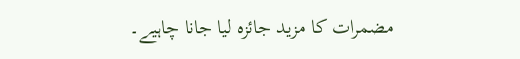مضمرات کا مزید جائزہ لیا جانا چاہیے۔